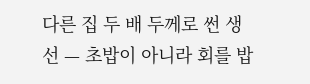다른 집 두 배 두께로 썬 생선 — 초밥이 아니라 회를 밥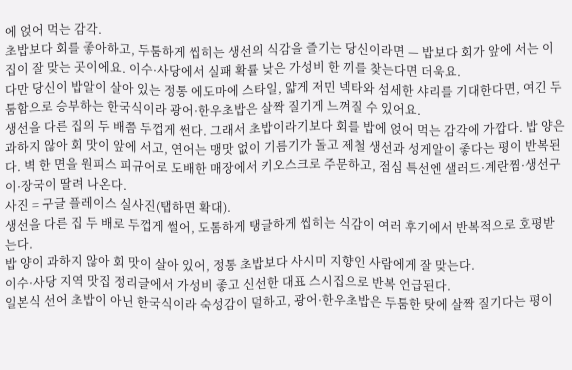에 얹어 먹는 감각.
초밥보다 회를 좋아하고, 두툼하게 씹히는 생선의 식감을 즐기는 당신이라면 — 밥보다 회가 앞에 서는 이 집이 잘 맞는 곳이에요. 이수·사당에서 실패 확률 낮은 가성비 한 끼를 찾는다면 더욱요.
다만 당신이 밥알이 살아 있는 정통 에도마에 스타일, 얇게 저민 넥타와 섬세한 샤리를 기대한다면, 여긴 두툼함으로 승부하는 한국식이라 광어·한우초밥은 살짝 질기게 느껴질 수 있어요.
생선을 다른 집의 두 배쯤 두껍게 썬다. 그래서 초밥이라기보다 회를 밥에 얹어 먹는 감각에 가깝다. 밥 양은 과하지 않아 회 맛이 앞에 서고, 연어는 맹맛 없이 기름기가 돌고 제철 생선과 성게알이 좋다는 평이 반복된다. 벽 한 면을 원피스 피규어로 도배한 매장에서 키오스크로 주문하고, 점심 특선엔 샐러드·계란찜·생선구이·장국이 딸려 나온다.
사진 = 구글 플레이스 실사진(탭하면 확대).
생선을 다른 집 두 배로 두껍게 썰어, 도톰하게 탱글하게 씹히는 식감이 여러 후기에서 반복적으로 호평받는다.
밥 양이 과하지 않아 회 맛이 살아 있어, 정통 초밥보다 사시미 지향인 사람에게 잘 맞는다.
이수·사당 지역 맛집 정리글에서 가성비 좋고 신선한 대표 스시집으로 반복 언급된다.
일본식 선어 초밥이 아닌 한국식이라 숙성감이 덜하고, 광어·한우초밥은 두툼한 탓에 살짝 질기다는 평이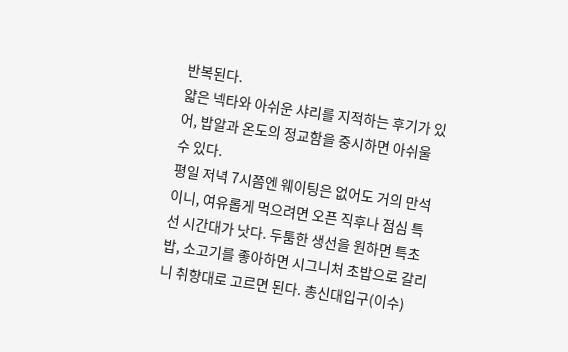반복된다.
얇은 넥타와 아쉬운 샤리를 지적하는 후기가 있어, 밥알과 온도의 정교함을 중시하면 아쉬울 수 있다.
평일 저녁 7시쯤엔 웨이팅은 없어도 거의 만석이니, 여유롭게 먹으려면 오픈 직후나 점심 특선 시간대가 낫다. 두툼한 생선을 원하면 특초밥, 소고기를 좋아하면 시그니처 초밥으로 갈리니 취향대로 고르면 된다. 총신대입구(이수)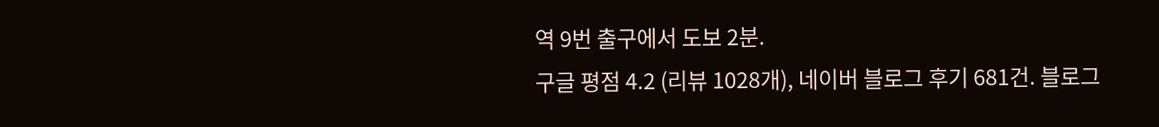역 9번 출구에서 도보 2분.
구글 평점 4.2 (리뷰 1028개), 네이버 블로그 후기 681건. 블로그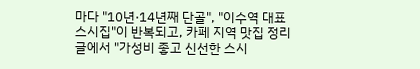마다 "10년·14년째 단골", "이수역 대표 스시집"이 반복되고, 카페 지역 맛집 정리글에서 "가성비 좋고 신선한 스시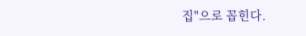집"으로 꼽힌다.